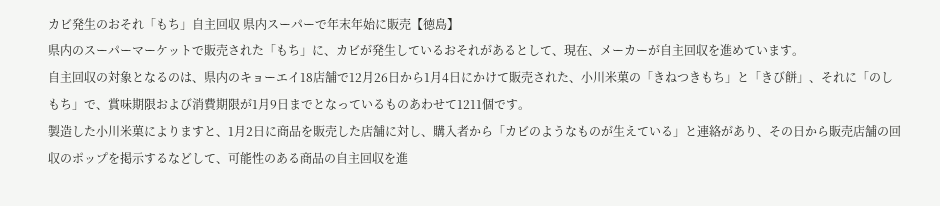カビ発生のおそれ「もち」自主回収 県内スーパーで年末年始に販売【徳島】
県内のスーパーマーケットで販売された「もち」に、カビが発生しているおそれがあるとして、現在、メーカーが自主回収を進めています。
自主回収の対象となるのは、県内のキョーエイ18店舗で12月26日から1月4日にかけて販売された、小川米菓の「きねつきもち」と「きび餅」、それに「のしもち」で、賞味期限および消費期限が1月9日までとなっているものあわせて1211個です。
製造した小川米菓によりますと、1月2日に商品を販売した店舗に対し、購入者から「カビのようなものが生えている」と連絡があり、その日から販売店舗の回収のポップを掲示するなどして、可能性のある商品の自主回収を進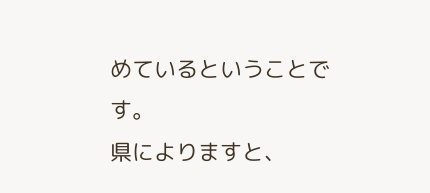めているということです。
県によりますと、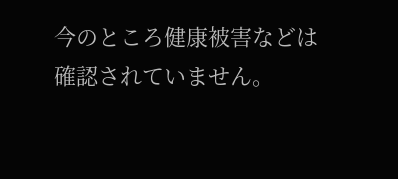今のところ健康被害などは確認されていません。